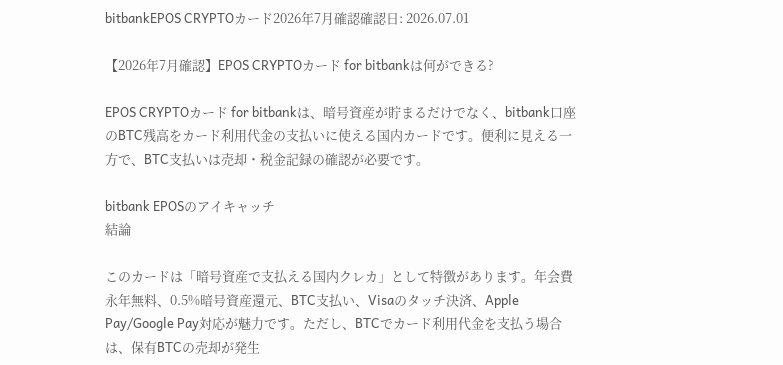bitbankEPOS CRYPTOカード2026年7月確認確認日: 2026.07.01

【2026年7月確認】EPOS CRYPTOカード for bitbankは何ができる?

EPOS CRYPTOカード for bitbankは、暗号資産が貯まるだけでなく、bitbank口座のBTC残高をカード利用代金の支払いに使える国内カードです。便利に見える一方で、BTC支払いは売却・税金記録の確認が必要です。

bitbank EPOSのアイキャッチ
結論

このカードは「暗号資産で支払える国内クレカ」として特徴があります。年会費永年無料、0.5%暗号資産還元、BTC支払い、Visaのタッチ決済、Apple Pay/Google Pay対応が魅力です。ただし、BTCでカード利用代金を支払う場合は、保有BTCの売却が発生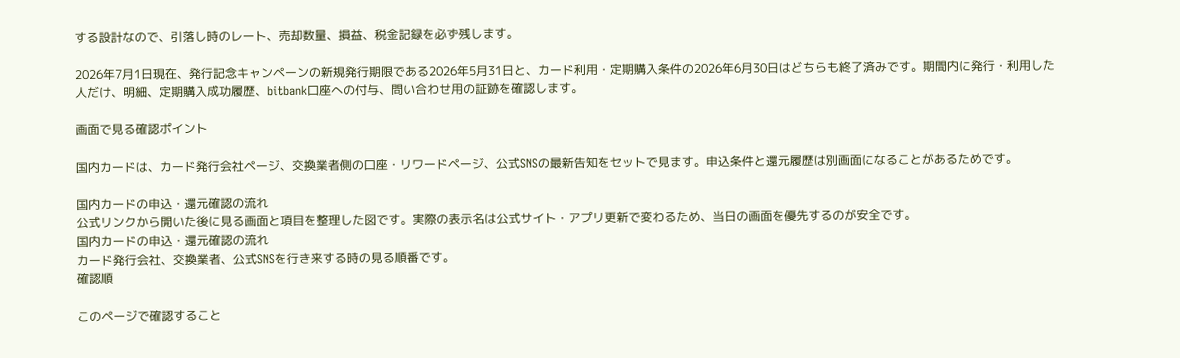する設計なので、引落し時のレート、売却数量、損益、税金記録を必ず残します。

2026年7月1日現在、発行記念キャンペーンの新規発行期限である2026年5月31日と、カード利用・定期購入条件の2026年6月30日はどちらも終了済みです。期間内に発行・利用した人だけ、明細、定期購入成功履歴、bitbank口座への付与、問い合わせ用の証跡を確認します。

画面で見る確認ポイント

国内カードは、カード発行会社ページ、交換業者側の口座・リワードページ、公式SNSの最新告知をセットで見ます。申込条件と還元履歴は別画面になることがあるためです。

国内カードの申込・還元確認の流れ
公式リンクから開いた後に見る画面と項目を整理した図です。実際の表示名は公式サイト・アプリ更新で変わるため、当日の画面を優先するのが安全です。
国内カードの申込・還元確認の流れ
カード発行会社、交換業者、公式SNSを行き来する時の見る順番です。
確認順

このページで確認すること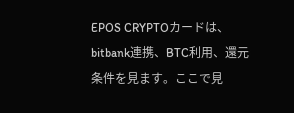EPOS CRYPTOカードは、bitbank連携、BTC利用、還元条件を見ます。ここで見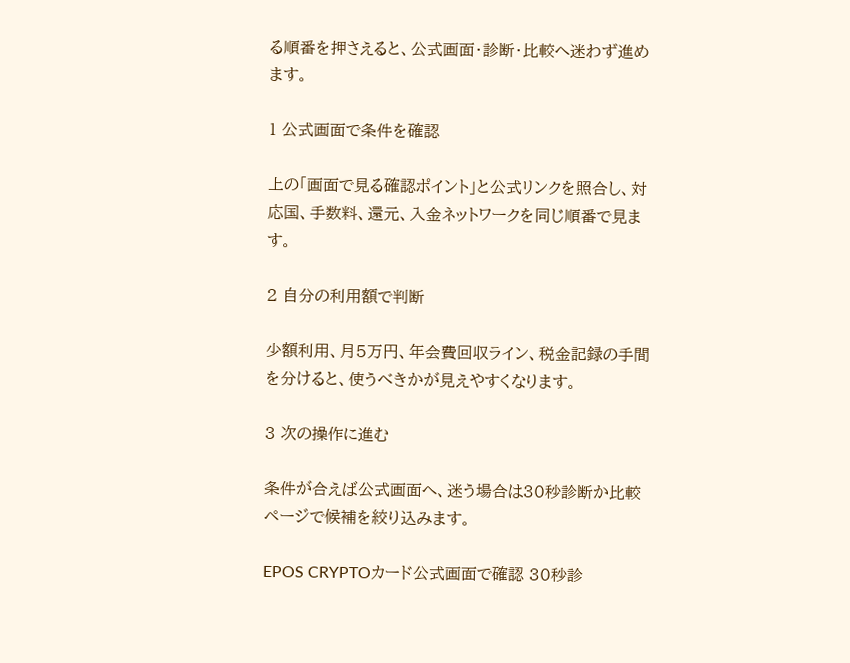る順番を押さえると、公式画面・診断・比較へ迷わず進めます。

1 公式画面で条件を確認

上の「画面で見る確認ポイント」と公式リンクを照合し、対応国、手数料、還元、入金ネットワークを同じ順番で見ます。

2 自分の利用額で判断

少額利用、月5万円、年会費回収ライン、税金記録の手間を分けると、使うべきかが見えやすくなります。

3 次の操作に進む

条件が合えば公式画面へ、迷う場合は30秒診断か比較ページで候補を絞り込みます。

EPOS CRYPTOカード公式画面で確認 30秒診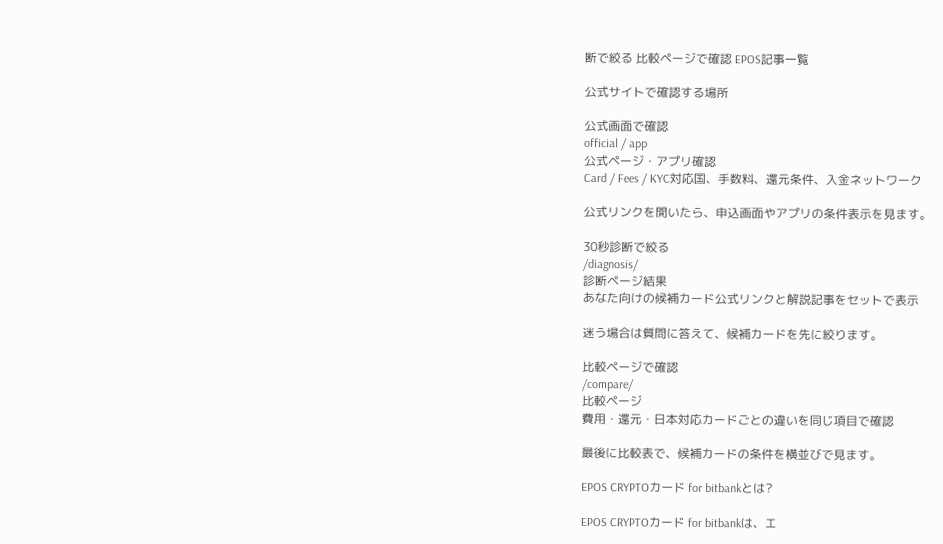断で絞る 比較ページで確認 EPOS記事一覧

公式サイトで確認する場所

公式画面で確認
official / app
公式ページ・アプリ確認
Card / Fees / KYC対応国、手数料、還元条件、入金ネットワーク

公式リンクを開いたら、申込画面やアプリの条件表示を見ます。

30秒診断で絞る
/diagnosis/
診断ページ結果
あなた向けの候補カード公式リンクと解説記事をセットで表示

迷う場合は質問に答えて、候補カードを先に絞ります。

比較ページで確認
/compare/
比較ページ
費用・還元・日本対応カードごとの違いを同じ項目で確認

最後に比較表で、候補カードの条件を横並びで見ます。

EPOS CRYPTOカード for bitbankとは?

EPOS CRYPTOカード for bitbankは、エ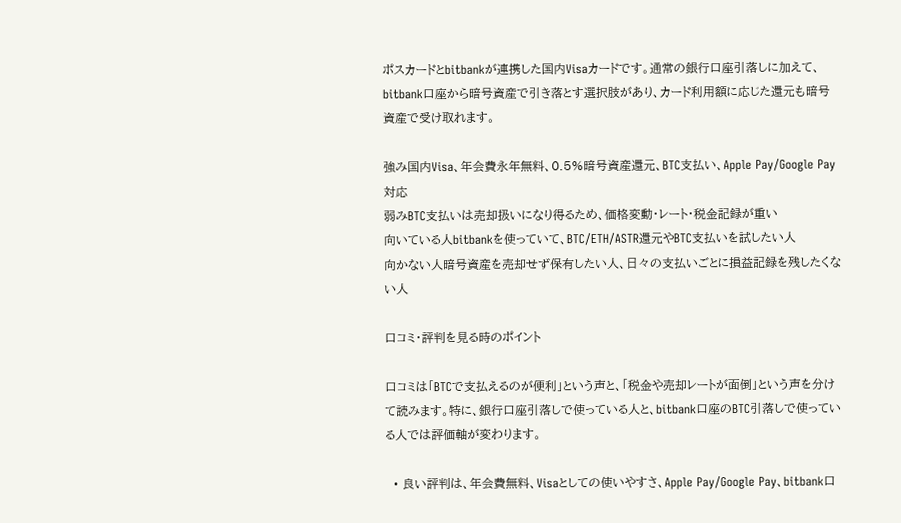ポスカードとbitbankが連携した国内Visaカードです。通常の銀行口座引落しに加えて、bitbank口座から暗号資産で引き落とす選択肢があり、カード利用額に応じた還元も暗号資産で受け取れます。

強み国内Visa、年会費永年無料、0.5%暗号資産還元、BTC支払い、Apple Pay/Google Pay対応
弱みBTC支払いは売却扱いになり得るため、価格変動・レート・税金記録が重い
向いている人bitbankを使っていて、BTC/ETH/ASTR還元やBTC支払いを試したい人
向かない人暗号資産を売却せず保有したい人、日々の支払いごとに損益記録を残したくない人

口コミ・評判を見る時のポイント

口コミは「BTCで支払えるのが便利」という声と、「税金や売却レートが面倒」という声を分けて読みます。特に、銀行口座引落しで使っている人と、bitbank口座のBTC引落しで使っている人では評価軸が変わります。

  • 良い評判は、年会費無料、Visaとしての使いやすさ、Apple Pay/Google Pay、bitbank口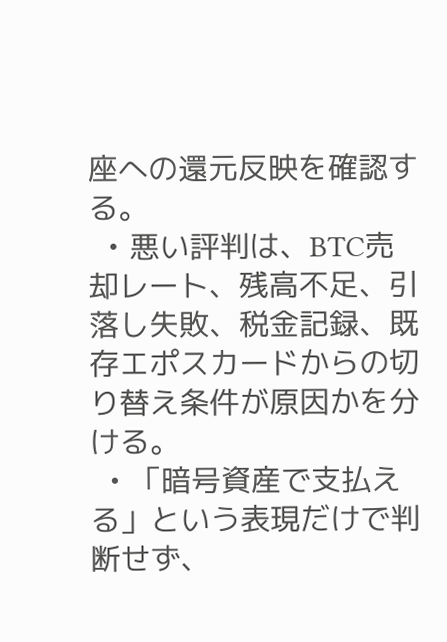座への還元反映を確認する。
  • 悪い評判は、BTC売却レート、残高不足、引落し失敗、税金記録、既存エポスカードからの切り替え条件が原因かを分ける。
  • 「暗号資産で支払える」という表現だけで判断せず、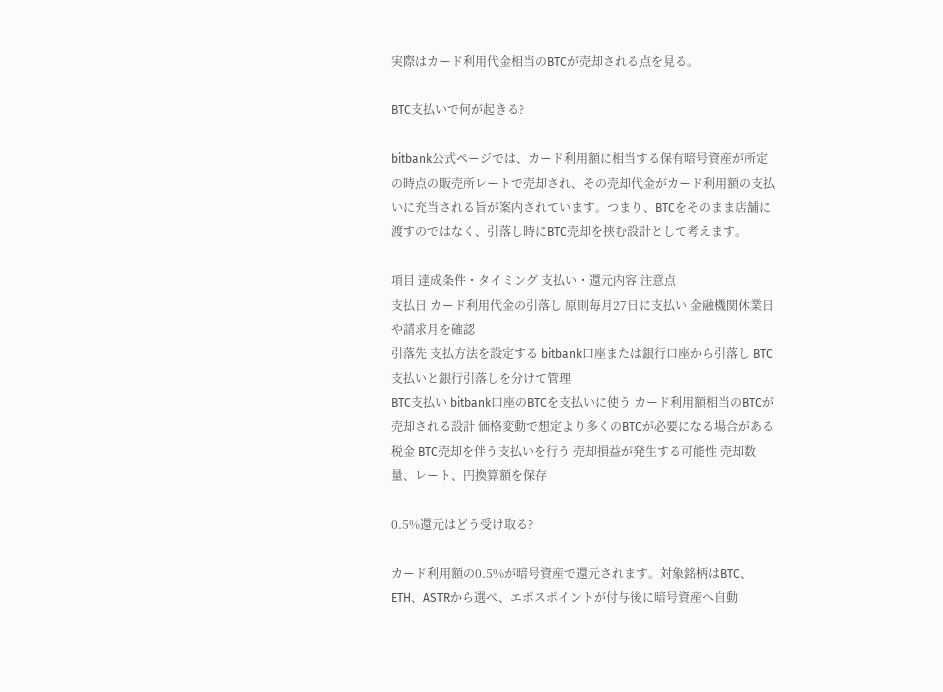実際はカード利用代金相当のBTCが売却される点を見る。

BTC支払いで何が起きる?

bitbank公式ページでは、カード利用額に相当する保有暗号資産が所定の時点の販売所レートで売却され、その売却代金がカード利用額の支払いに充当される旨が案内されています。つまり、BTCをそのまま店舗に渡すのではなく、引落し時にBTC売却を挟む設計として考えます。

項目 達成条件・タイミング 支払い・還元内容 注意点
支払日 カード利用代金の引落し 原則毎月27日に支払い 金融機関休業日や請求月を確認
引落先 支払方法を設定する bitbank口座または銀行口座から引落し BTC支払いと銀行引落しを分けて管理
BTC支払い bitbank口座のBTCを支払いに使う カード利用額相当のBTCが売却される設計 価格変動で想定より多くのBTCが必要になる場合がある
税金 BTC売却を伴う支払いを行う 売却損益が発生する可能性 売却数量、レート、円換算額を保存

0.5%還元はどう受け取る?

カード利用額の0.5%が暗号資産で還元されます。対象銘柄はBTC、ETH、ASTRから選べ、エポスポイントが付与後に暗号資産へ自動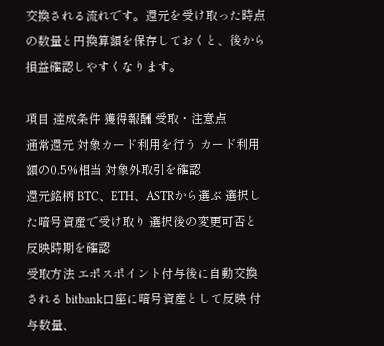交換される流れです。還元を受け取った時点の数量と円換算額を保存しておくと、後から損益確認しやすくなります。

項目 達成条件 獲得報酬 受取・注意点
通常還元 対象カード利用を行う カード利用額の0.5%相当 対象外取引を確認
還元銘柄 BTC、ETH、ASTRから選ぶ 選択した暗号資産で受け取り 選択後の変更可否と反映時期を確認
受取方法 エポスポイント付与後に自動交換される bitbank口座に暗号資産として反映 付与数量、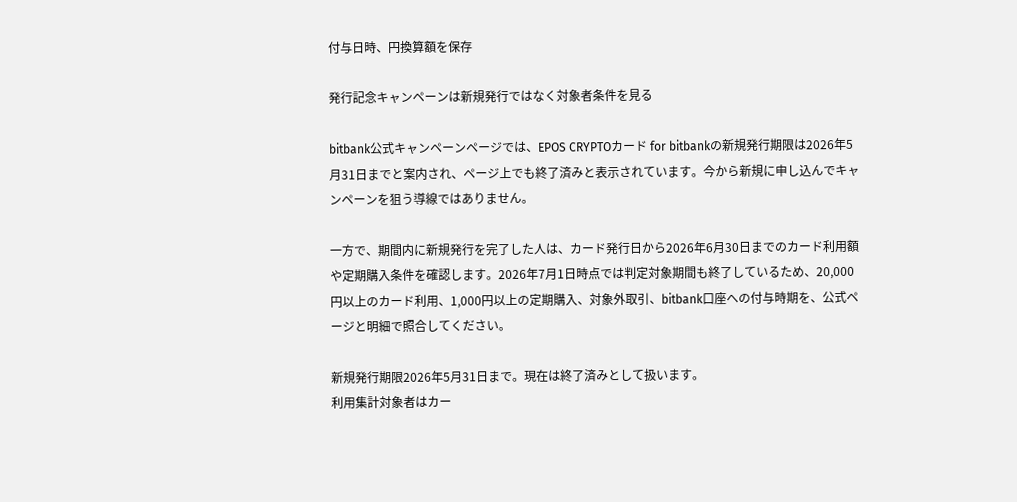付与日時、円換算額を保存

発行記念キャンペーンは新規発行ではなく対象者条件を見る

bitbank公式キャンペーンページでは、EPOS CRYPTOカード for bitbankの新規発行期限は2026年5月31日までと案内され、ページ上でも終了済みと表示されています。今から新規に申し込んでキャンペーンを狙う導線ではありません。

一方で、期間内に新規発行を完了した人は、カード発行日から2026年6月30日までのカード利用額や定期購入条件を確認します。2026年7月1日時点では判定対象期間も終了しているため、20,000円以上のカード利用、1,000円以上の定期購入、対象外取引、bitbank口座への付与時期を、公式ページと明細で照合してください。

新規発行期限2026年5月31日まで。現在は終了済みとして扱います。
利用集計対象者はカー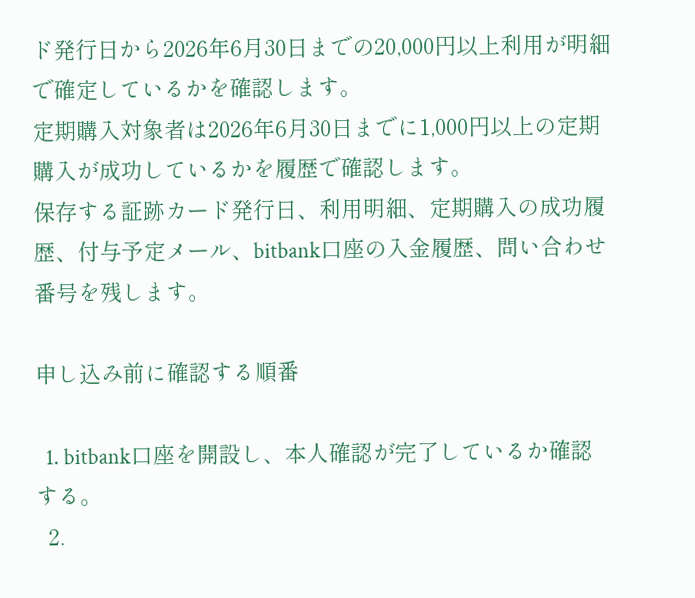ド発行日から2026年6月30日までの20,000円以上利用が明細で確定しているかを確認します。
定期購入対象者は2026年6月30日までに1,000円以上の定期購入が成功しているかを履歴で確認します。
保存する証跡カード発行日、利用明細、定期購入の成功履歴、付与予定メール、bitbank口座の入金履歴、問い合わせ番号を残します。

申し込み前に確認する順番

  1. bitbank口座を開設し、本人確認が完了しているか確認する。
  2.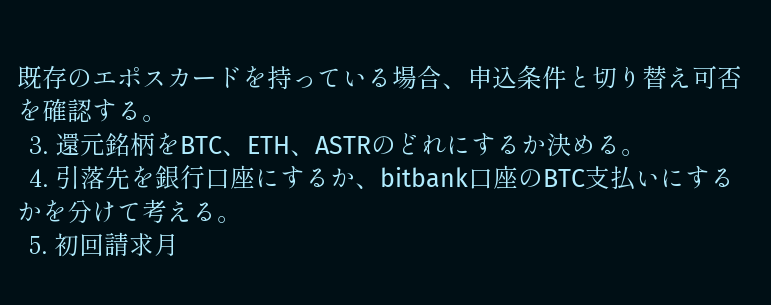既存のエポスカードを持っている場合、申込条件と切り替え可否を確認する。
  3. 還元銘柄をBTC、ETH、ASTRのどれにするか決める。
  4. 引落先を銀行口座にするか、bitbank口座のBTC支払いにするかを分けて考える。
  5. 初回請求月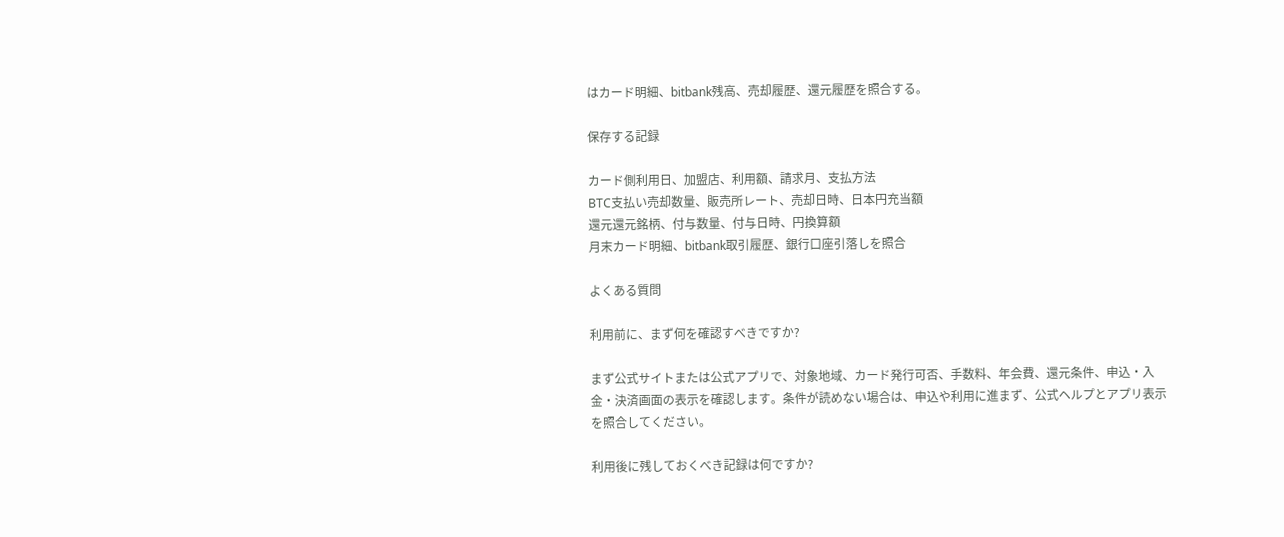はカード明細、bitbank残高、売却履歴、還元履歴を照合する。

保存する記録

カード側利用日、加盟店、利用額、請求月、支払方法
BTC支払い売却数量、販売所レート、売却日時、日本円充当額
還元還元銘柄、付与数量、付与日時、円換算額
月末カード明細、bitbank取引履歴、銀行口座引落しを照合

よくある質問

利用前に、まず何を確認すべきですか?

まず公式サイトまたは公式アプリで、対象地域、カード発行可否、手数料、年会費、還元条件、申込・入金・決済画面の表示を確認します。条件が読めない場合は、申込や利用に進まず、公式ヘルプとアプリ表示を照合してください。

利用後に残しておくべき記録は何ですか?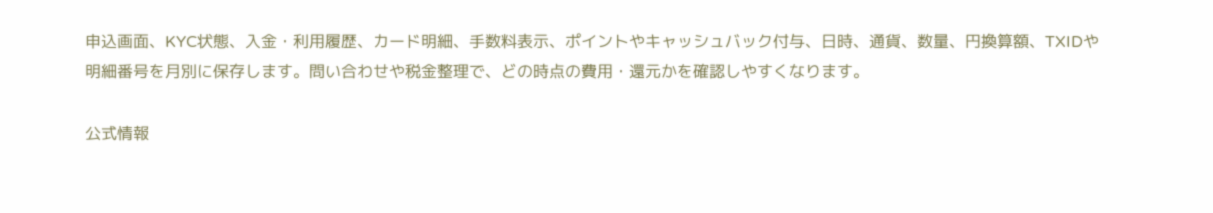申込画面、KYC状態、入金・利用履歴、カード明細、手数料表示、ポイントやキャッシュバック付与、日時、通貨、数量、円換算額、TXIDや明細番号を月別に保存します。問い合わせや税金整理で、どの時点の費用・還元かを確認しやすくなります。

公式情報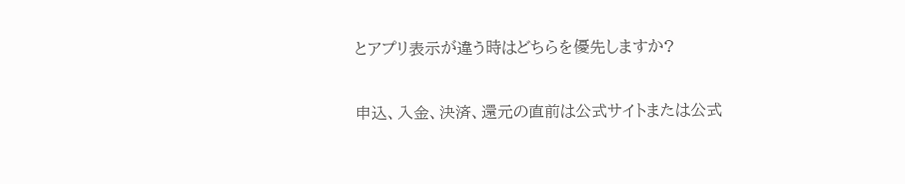とアプリ表示が違う時はどちらを優先しますか?

申込、入金、決済、還元の直前は公式サイトまたは公式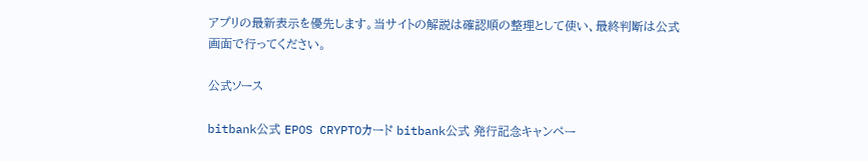アプリの最新表示を優先します。当サイトの解説は確認順の整理として使い、最終判断は公式画面で行ってください。

公式ソース

bitbank公式 EPOS CRYPTOカード bitbank公式 発行記念キャンペー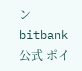ン bitbank公式 ポイ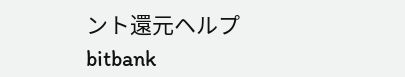ント還元ヘルプ bitbank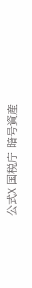公式X 国税庁 暗号資産